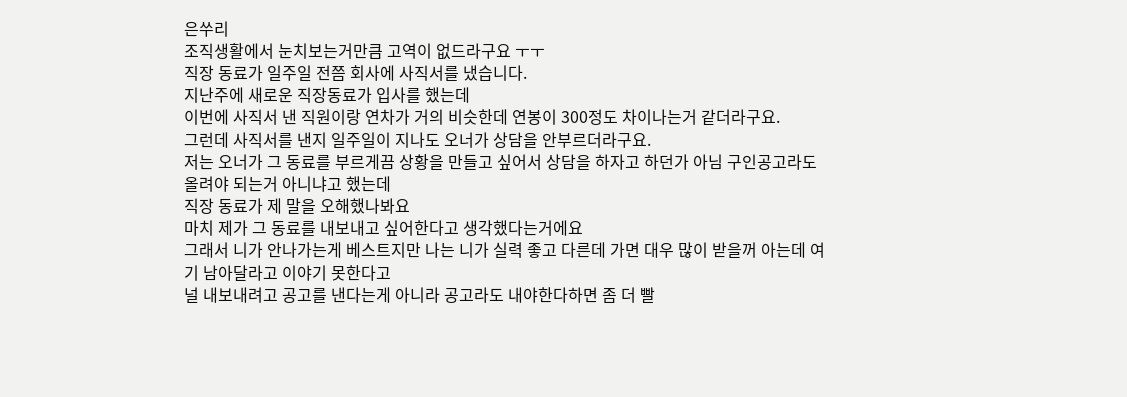은쑤리
조직생활에서 눈치보는거만큼 고역이 없드라구요 ㅜㅜ
직장 동료가 일주일 전쯤 회사에 사직서를 냈습니다.
지난주에 새로운 직장동료가 입사를 했는데
이번에 사직서 낸 직원이랑 연차가 거의 비슷한데 연봉이 300정도 차이나는거 같더라구요.
그런데 사직서를 낸지 일주일이 지나도 오너가 상담을 안부르더라구요.
저는 오너가 그 동료를 부르게끔 상황을 만들고 싶어서 상담을 하자고 하던가 아님 구인공고라도 올려야 되는거 아니냐고 했는데
직장 동료가 제 말을 오해했나봐요
마치 제가 그 동료를 내보내고 싶어한다고 생각했다는거에요
그래서 니가 안나가는게 베스트지만 나는 니가 실력 좋고 다른데 가면 대우 많이 받을꺼 아는데 여기 남아달라고 이야기 못한다고
널 내보내려고 공고를 낸다는게 아니라 공고라도 내야한다하면 좀 더 빨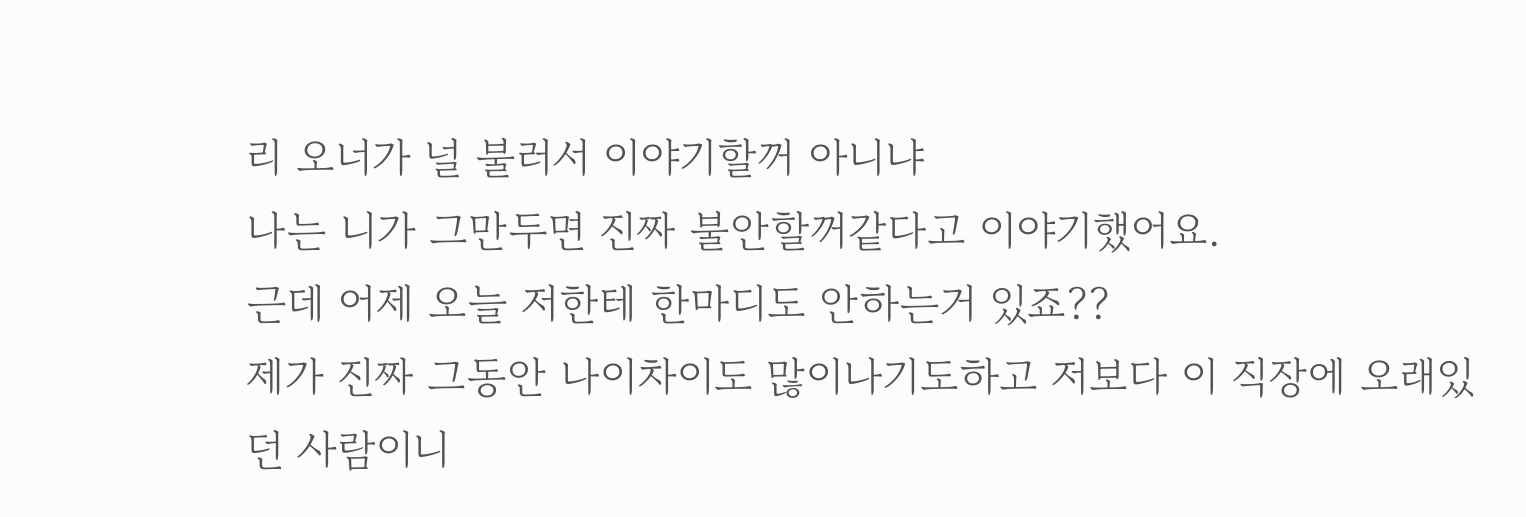리 오너가 널 불러서 이야기할꺼 아니냐
나는 니가 그만두면 진짜 불안할꺼같다고 이야기했어요.
근데 어제 오늘 저한테 한마디도 안하는거 있죠??
제가 진짜 그동안 나이차이도 많이나기도하고 저보다 이 직장에 오래있던 사람이니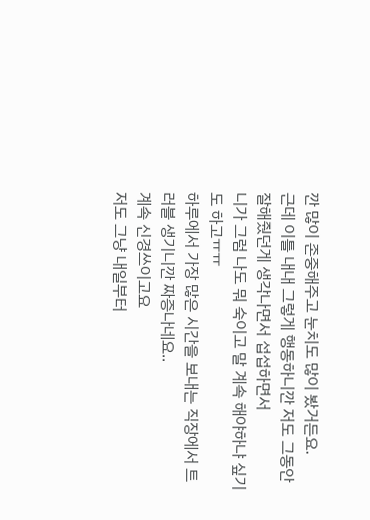깐 많이 존중해주고 눈치도 많이 봤거든요.
근데 이틀 내내 그렇게 행동하니깐 저도 그동안 잘해줬던게 생각나면서 섭섭하면서
니가 그럼 나도 뭐 숙이고 말 계속 해야하냐 싶기도 하고ㅠㅠ
하루에서 가장 많은 시간을 보내는 직장에서 트러블 생기니깐 짜증나네요..
계속 신경쓰이고요
저도 그냥 내일부터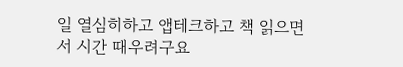일 열심히하고 앱테크하고 책 읽으면서 시간 때우려구요